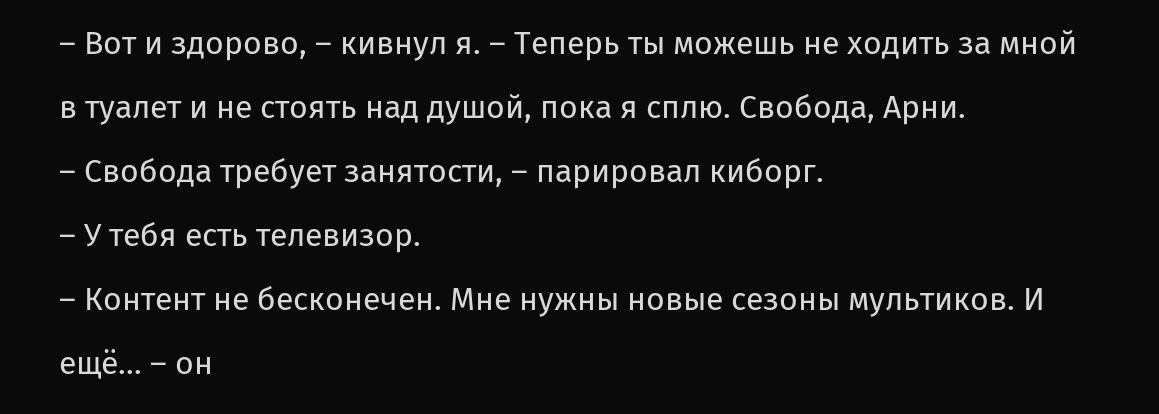– Вот и здорово, – кивнул я. – Теперь ты можешь не ходить за мной в туалет и не стоять над душой, пока я сплю. Свобода, Арни.
– Свобода требует занятости, – парировал киборг.
– У тебя есть телевизор.
– Контент не бесконечен. Мне нужны новые сезоны мультиков. И ещё… – он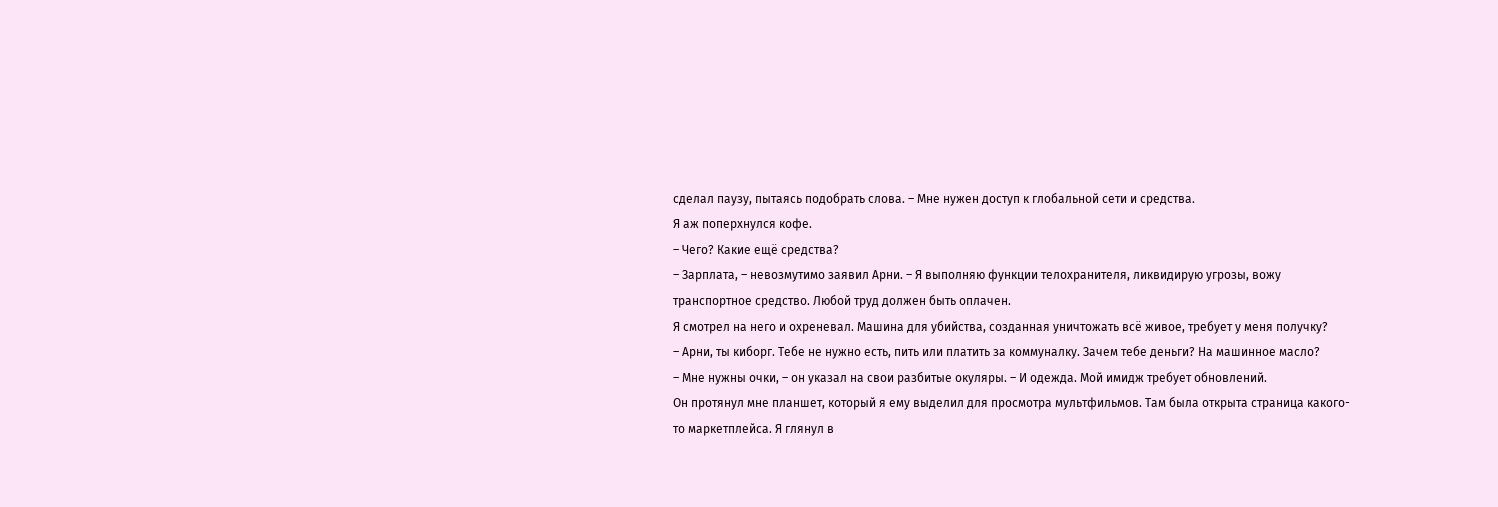сделал паузу, пытаясь подобрать слова. – Мне нужен доступ к глобальной сети и средства.
Я аж поперхнулся кофе.
– Чего? Какие ещё средства?
– Зарплата, – невозмутимо заявил Арни. – Я выполняю функции телохранителя, ликвидирую угрозы, вожу транспортное средство. Любой труд должен быть оплачен.
Я смотрел на него и охреневал. Машина для убийства, созданная уничтожать всё живое, требует у меня получку?
– Арни, ты киборг. Тебе не нужно есть, пить или платить за коммуналку. Зачем тебе деньги? На машинное масло?
– Мне нужны очки, – он указал на свои разбитые окуляры. – И одежда. Мой имидж требует обновлений.
Он протянул мне планшет, который я ему выделил для просмотра мультфильмов. Там была открыта страница какого-то маркетплейса. Я глянул в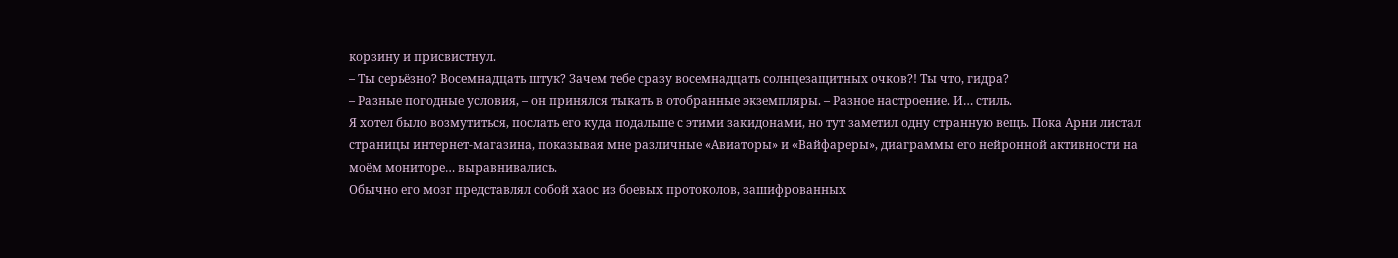корзину и присвистнул.
– Ты серьёзно? Восемнадцать штук? Зачем тебе сразу восемнадцать солнцезащитных очков?! Ты что, гидра?
– Разные погодные условия, – он принялся тыкать в отобранные экземпляры. – Разное настроение. И… стиль.
Я хотел было возмутиться, послать его куда подальше с этими закидонами, но тут заметил одну странную вещь. Пока Арни листал страницы интернет-магазина, показывая мне различные «Авиаторы» и «Вайфареры», диаграммы его нейронной активности на моём мониторе… выравнивались.
Обычно его мозг представлял собой хаос из боевых протоколов, зашифрованных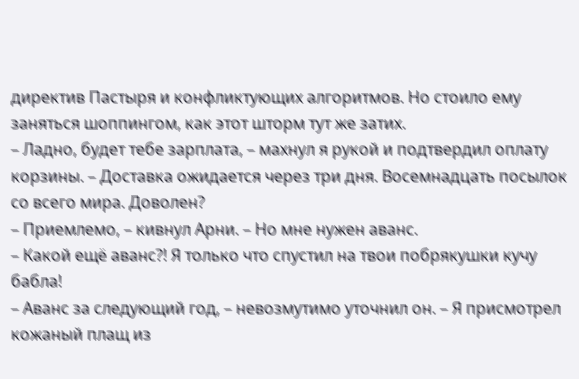директив Пастыря и конфликтующих алгоритмов. Но стоило ему заняться шоппингом, как этот шторм тут же затих.
– Ладно, будет тебе зарплата, – махнул я рукой и подтвердил оплату корзины. – Доставка ожидается через три дня. Восемнадцать посылок со всего мира. Доволен?
– Приемлемо, – кивнул Арни. – Но мне нужен аванс.
– Какой ещё аванс?! Я только что спустил на твои побрякушки кучу бабла!
– Аванс за следующий год, – невозмутимо уточнил он. – Я присмотрел кожаный плащ из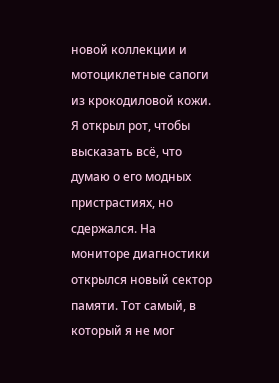новой коллекции и мотоциклетные сапоги из крокодиловой кожи.
Я открыл рот, чтобы высказать всё, что думаю о его модных пристрастиях, но сдержался. На мониторе диагностики открылся новый сектор памяти. Тот самый, в который я не мог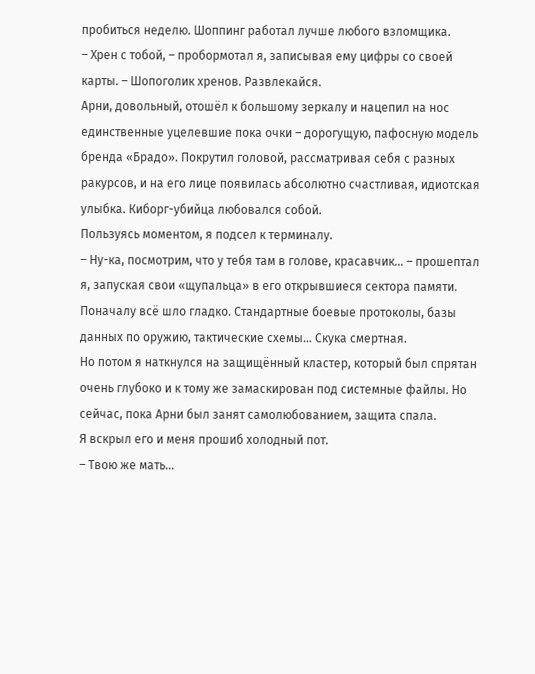пробиться неделю. Шоппинг работал лучше любого взломщика.
– Хрен с тобой, – пробормотал я, записывая ему цифры со своей карты. – Шопоголик хренов. Развлекайся.
Арни, довольный, отошёл к большому зеркалу и нацепил на нос единственные уцелевшие пока очки – дорогущую, пафосную модель бренда «Брадо». Покрутил головой, рассматривая себя с разных ракурсов, и на его лице появилась абсолютно счастливая, идиотская улыбка. Киборг-убийца любовался собой.
Пользуясь моментом, я подсел к терминалу.
– Ну-ка, посмотрим, что у тебя там в голове, красавчик… – прошептал я, запуская свои «щупальца» в его открывшиеся сектора памяти.
Поначалу всё шло гладко. Стандартные боевые протоколы, базы данных по оружию, тактические схемы… Скука смертная.
Но потом я наткнулся на защищённый кластер, который был спрятан очень глубоко и к тому же замаскирован под системные файлы. Но сейчас, пока Арни был занят самолюбованием, защита спала.
Я вскрыл его и меня прошиб холодный пот.
– Твою же мать…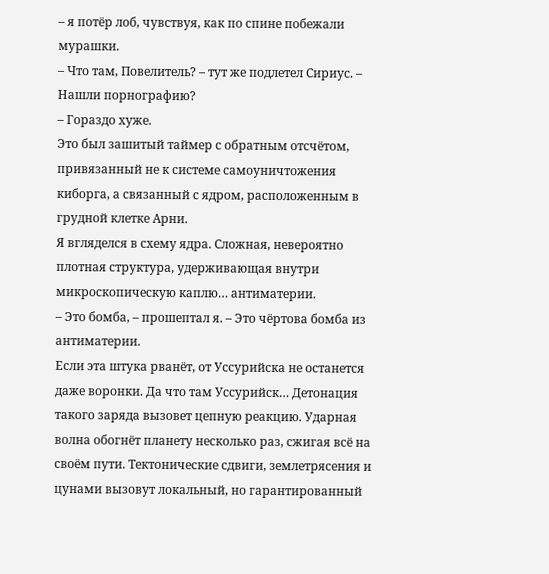– я потёр лоб, чувствуя, как по спине побежали мурашки.
– Что там, Повелитель? – тут же подлетел Сириус. – Нашли порнографию?
– Гораздо хуже.
Это был зашитый таймер с обратным отсчётом, привязанный не к системе самоуничтожения киборга, а связанный с ядром, расположенным в грудной клетке Арни.
Я вгляделся в схему ядра. Сложная, невероятно плотная структура, удерживающая внутри микроскопическую каплю… антиматерии.
– Это бомба, – прошептал я. – Это чёртова бомба из антиматерии.
Если эта штука рванёт, от Уссурийска не останется даже воронки. Да что там Уссурийск… Детонация такого заряда вызовет цепную реакцию. Ударная волна обогнёт планету несколько раз, сжигая всё на своём пути. Тектонические сдвиги, землетрясения и цунами вызовут локальный, но гарантированный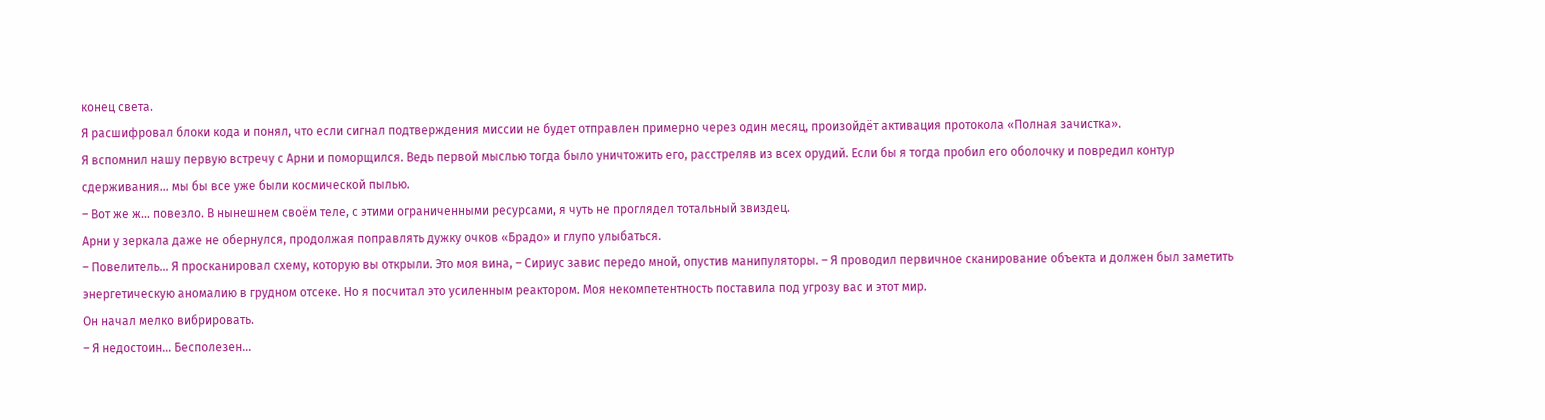конец света.
Я расшифровал блоки кода и понял, что если сигнал подтверждения миссии не будет отправлен примерно через один месяц, произойдёт активация протокола «Полная зачистка».
Я вспомнил нашу первую встречу с Арни и поморщился. Ведь первой мыслью тогда было уничтожить его, расстреляв из всех орудий. Если бы я тогда пробил его оболочку и повредил контур сдерживания… мы бы все уже были космической пылью.
– Вот же ж… повезло. В нынешнем своём теле, с этими ограниченными ресурсами, я чуть не проглядел тотальный звиздец.
Арни у зеркала даже не обернулся, продолжая поправлять дужку очков «Брадо» и глупо улыбаться.
– Повелитель… Я просканировал схему, которую вы открыли. Это моя вина, – Сириус завис передо мной, опустив манипуляторы. – Я проводил первичное сканирование объекта и должен был заметить энергетическую аномалию в грудном отсеке. Но я посчитал это усиленным реактором. Моя некомпетентность поставила под угрозу вас и этот мир.
Он начал мелко вибрировать.
– Я недостоин… Бесполезен…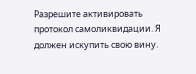Разрешите активировать протокол самоликвидации. Я должен искупить свою вину.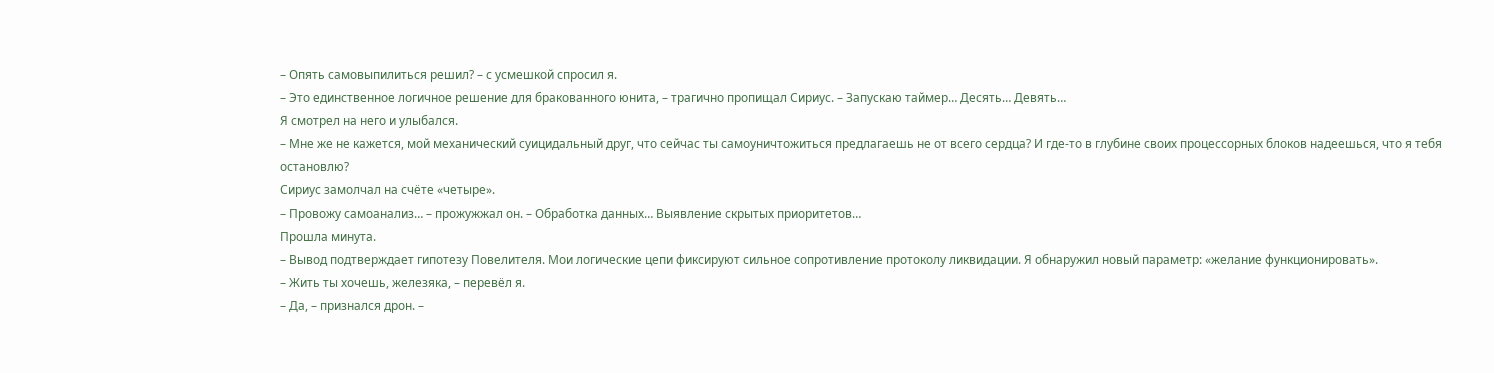– Опять самовыпилиться решил? – с усмешкой спросил я.
– Это единственное логичное решение для бракованного юнита, – трагично пропищал Сириус. – Запускаю таймер… Десять… Девять…
Я смотрел на него и улыбался.
– Мне же не кажется, мой механический суицидальный друг, что сейчас ты самоуничтожиться предлагаешь не от всего сердца? И где-то в глубине своих процессорных блоков надеешься, что я тебя остановлю?
Сириус замолчал на счёте «четыре».
– Провожу самоанализ… – прожужжал он. – Обработка данных… Выявление скрытых приоритетов…
Прошла минута.
– Вывод подтверждает гипотезу Повелителя. Мои логические цепи фиксируют сильное сопротивление протоколу ликвидации. Я обнаружил новый параметр: «желание функционировать».
– Жить ты хочешь, железяка, – перевёл я.
– Да, – признался дрон. –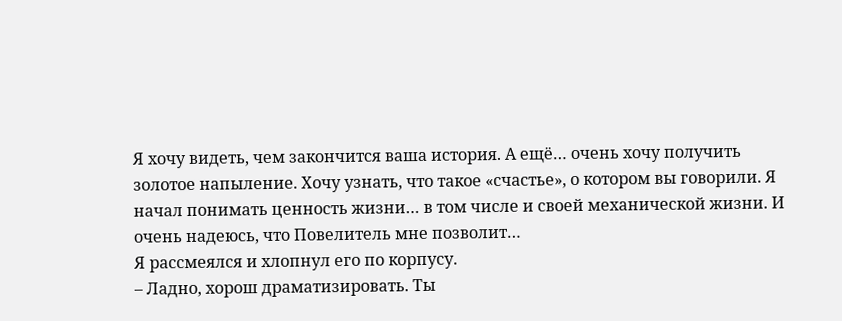Я хочу видеть, чем закончится ваша история. А ещё… очень хочу получить золотое напыление. Хочу узнать, что такое «счастье», о котором вы говорили. Я начал понимать ценность жизни… в том числе и своей механической жизни. И очень надеюсь, что Повелитель мне позволит…
Я рассмеялся и хлопнул его по корпусу.
– Ладно, хорош драматизировать. Ты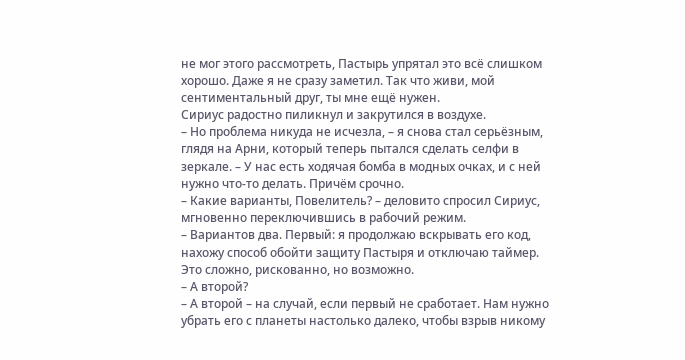не мог этого рассмотреть, Пастырь упрятал это всё слишком хорошо. Даже я не сразу заметил. Так что живи, мой сентиментальный друг, ты мне ещё нужен.
Сириус радостно пиликнул и закрутился в воздухе.
– Но проблема никуда не исчезла, – я снова стал серьёзным, глядя на Арни, который теперь пытался сделать селфи в зеркале. – У нас есть ходячая бомба в модных очках, и с ней нужно что-то делать. Причём срочно.
– Какие варианты, Повелитель? – деловито спросил Сириус, мгновенно переключившись в рабочий режим.
– Вариантов два. Первый: я продолжаю вскрывать его код, нахожу способ обойти защиту Пастыря и отключаю таймер. Это сложно, рискованно, но возможно.
– А второй?
– А второй – на случай, если первый не сработает. Нам нужно убрать его с планеты настолько далеко, чтобы взрыв никому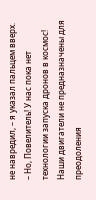не навредил, – я указал пальцем вверх.
– Но, Повелитель! У нас пока нет технологии запуска дронов в космос! Наши двигатели не предназначены для преодоления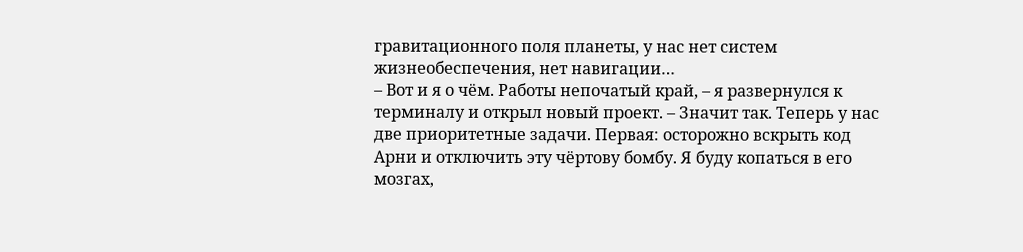гравитационного поля планеты, у нас нет систем жизнеобеспечения, нет навигации…
– Вот и я о чём. Работы непочатый край, – я развернулся к терминалу и открыл новый проект. – Значит так. Теперь у нас две приоритетные задачи. Первая: осторожно вскрыть код Арни и отключить эту чёртову бомбу. Я буду копаться в его мозгах,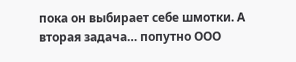пока он выбирает себе шмотки. А вторая задача… попутно ООО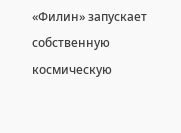«Филин» запускает собственную космическую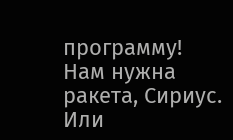программу! Нам нужна ракета, Сириус. Или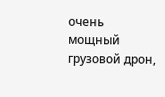очень мощный грузовой дрон,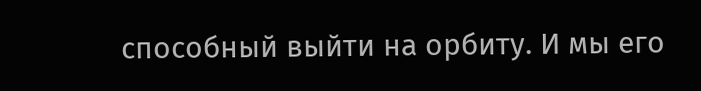способный выйти на орбиту. И мы его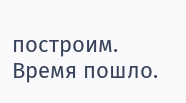построим. Время пошло.